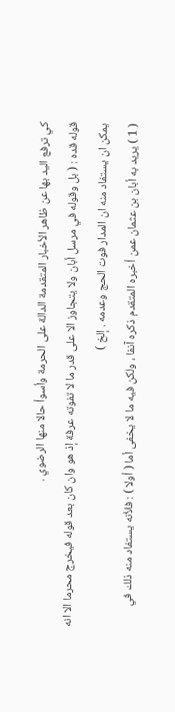كي ترفع اليد بها عن ظاهر الأخبار المتقدمة الدالة على الحرمة وأسوأ حالا منها الرضوي .
قوله قده : ( بل وقوله في مرسل أبان ولا يتجاوز الا على قدر ما لا تفوته عرفة إذ هو وان كان بعد قوله فيخرج محرما الا انه يمكن ان يستفاد منه ان المدار فوت الحج وعدمه . إلخ )
( 1 ) يريد به أبان بن عثمان عمن أخبره المتقدم ذكره آنفا ، ولكن فيه ما لا يخفى أما ( أولا ) : فلأنه يستفاد منه ذلك في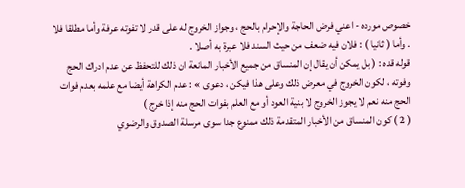خصوص مورده - اعني فرض الحاجة والإحرام بالحج ، وجواز الخروج له على قدر لا تفوته عرفة وأما مطلقا فلا . وأما ( ثانيا ) : فلان فيه ضعف من حيث السند فلا عبرة به أصلا .
قوله قده : ( بل يمكن أن يقال إن المنساق من جميع الأخبار المانعة ان ذلك للتحفظ عن عدم ادراك الحج وفوته ، لكون الخروج في معرض ذلك وعلى هذا فيكن ، دعوى » : عدم الكراهة أيضا مع علمه بعدم فوات الحج منه نعم لا يجوز الخروج لا بنية العود أو مع العلم بفوات الحج منه إذا خرج )
( 2 ) كون المنساق من الأخبار المتقدمة ذلك ممنوع جدا سوى مرسلة الصدوق والرضوي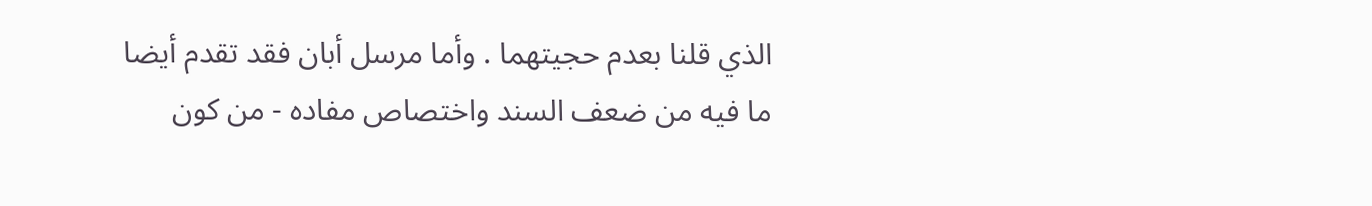الذي قلنا بعدم حجيتهما . وأما مرسل أبان فقد تقدم أيضا ما فيه من ضعف السند واختصاص مفاده - من كون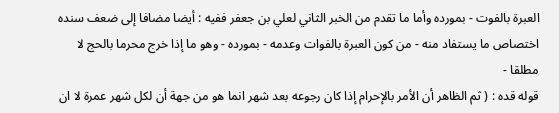العبرة بالفوت - بمورده وأما ما تقدم من الخبر الثاني لعلي بن جعفر ففيه : أيضا مضافا إلى ضعف سنده اختصاص ما يستفاد منه - من كون العبرة بالفوات وعدمه - بمورده - وهو ما إذا خرج محرما بالحج لا مطلقا -
قوله قده : ( ثم الظاهر أن الأمر بالإحرام إذا كان رجوعه بعد شهر انما هو من جهة أن لكل شهر عمرة لا ان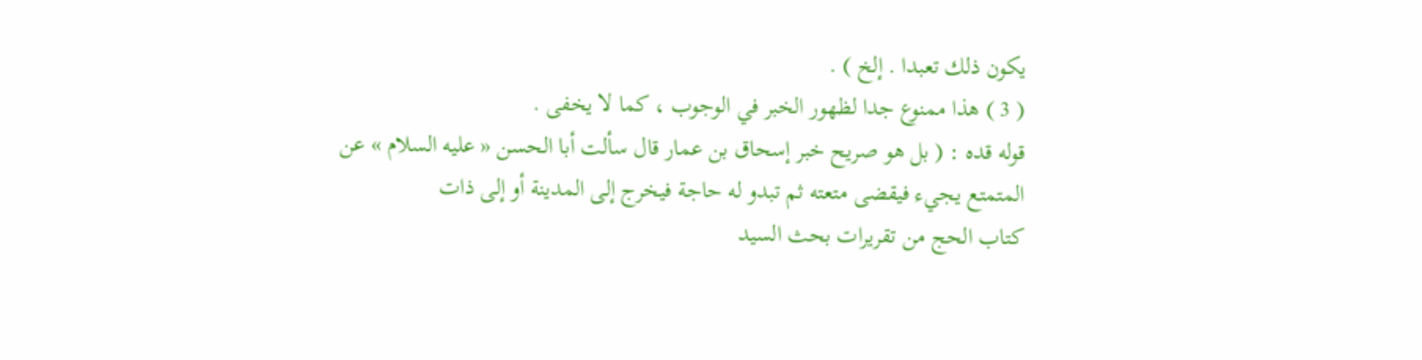يكون ذلك تعبدا . إلخ ) .
( 3 ) هذا ممنوع جدا لظهور الخبر في الوجوب ، كما لا يخفى .
قوله قده : ( بل هو صريح خبر إسحاق بن عمار قال سألت أبا الحسن « عليه السلام » عن المتمتع يجيء فيقضى متعته ثم تبدو له حاجة فيخرج إلى المدينة أو إلى ذات
كتاب الحج من تقريرات بحث السيد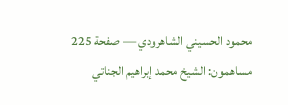محمود الحسيني الشاهرودي — صفحة 225
مساهمون: الشيخ محمد إبراهيم الجناتي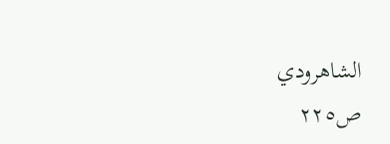الشاهرودي
ص٢٢٥